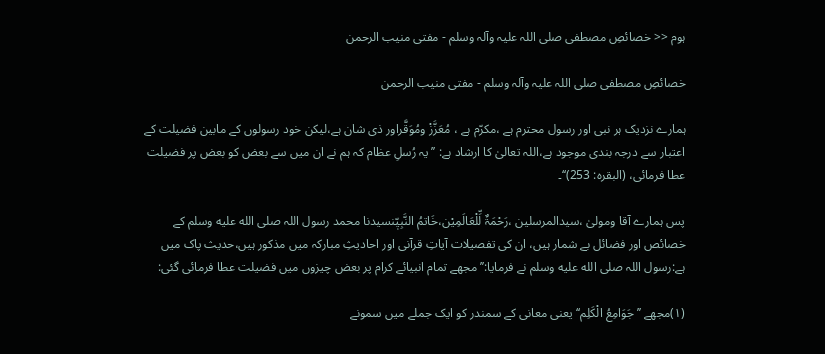ہوم << خصائصِ مصطفی صلی اللہ علیہ وآلہ وسلم - مفتی منیب الرحمن

خصائصِ مصطفی صلی اللہ علیہ وآلہ وسلم - مفتی منیب الرحمن

ہمارے نزدیک ہر نبی اور رسول محترم ہے ،مکرّم ہے ، مُعَزَّزْ ومُوَقَّراور ذی شان ہے،لیکن خود رسولوں کے مابین فضیلت کے اعتبار سے درجہ بندی موجود ہے،اللہ تعالیٰ کا ارشاد ہے: ’’یہ رُسلِ عظام کہ ہم نے ان میں سے بعض کو بعض پر فضیلت عطا فرمائی، (البقرہ: 253)‘‘۔

پس ہمارے آقا ومولیٰ ،سیدالمرسلین ،رَحْمَۃٌ لِّلْعَالَمِیْن،خَاتمُ النَّبِیّٖنسیدنا محمد رسول اللہ صلى الله عليه وسلم کے خصائص اور فضائل بے شمار ہیں، ان کی تفصیلات آیاتِ قرآنی اور احادیثِ مبارکہ میں مذکور ہیں،حدیث پاک میں ہے:رسول اللہ صلى الله عليه وسلم نے فرمایا:’’ مجھے تمام انبیائے کرام پر بعض چیزوں میں فضیلت عطا فرمائی گئی:

(۱)مجھے ’’جَوَامِعُ الْکَلِم‘‘یعنی معانی کے سمندر کو ایک جملے میں سمونے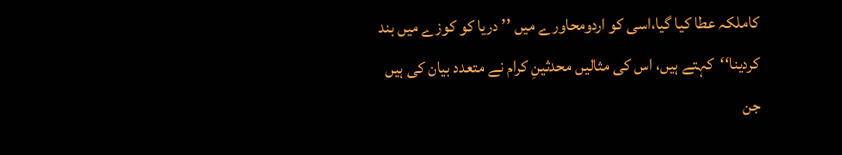کاملکہ عطا کیا گیا،اسی کو اردومحاورے میں ’’ دریا کو کوزے میں بند کردینا‘‘کہتے ہیں، اس کی مثالیں محدثینِ کرام نے متعدد بیان کی ہیں جن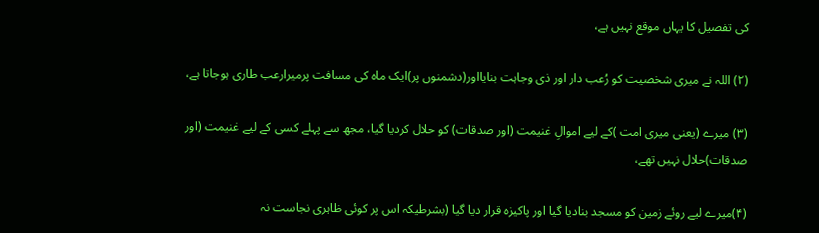کی تفصیل کا یہاں موقع نہیں ہے،

(۲) اللہ نے میری شخصیت کو رُعب دار اور ذی وجاہت بنایااور(دشمنوں پر)ایک ماہ کی مسافت پرمیرارعب طاری ہوجاتا ہے،

(۳) میرے (یعنی میری امت )کے لیے اموالِ غنیمت (اور صدقات) کو حلال کردیا گیا، مجھ سے پہلے کسی کے لیے غنیمت (اور صدقات)حلال نہیں تھے،

(۴)میرے لیے روئے زمین کو مسجد بنادیا گیا اور پاکیزہ قرار دیا گیا (بشرطیکہ اس پر کوئی ظاہری نجاست نہ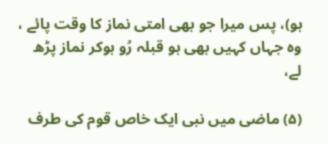ہو)، پس میرا جو بھی امتی نماز کا وقت پائے ، وہ جہاں کہیں بھی ہو قبلہ رُو ہوکر نماز پڑھ لے،

(۵) ماضی میں نبی ایک خاص قوم کی طرف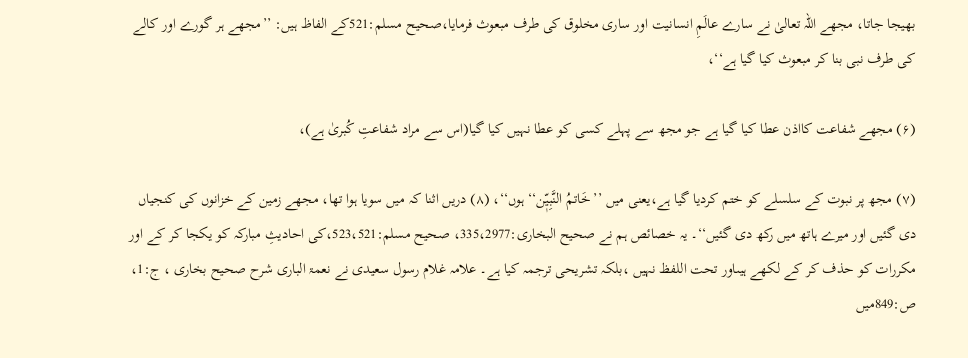بھیجا جاتا، مجھے اللہ تعالیٰ نے سارے عالَمِ انسانیت اور ساری مخلوق کی طرف مبعوث فرمایا،صحیح مسلم:521کے الفاظ ہیں: ’’مجھے ہر گورے اور کالے کی طرف نبی بنا کر مبعوث کیا گیا ہے‘‘،

(۶) مجھے شفاعت کااذن عطا کیا گیا ہے جو مجھ سے پہلے کسی کو عطا نہیں کیا گیا(اس سے مراد شفاعتِ کُبریٰ ہے)،

(۷) مجھ پر نبوت کے سلسلے کو ختم کردیا گیا ہے،یعنی میں ’’خَاتمُ النَّبِیّٖن‘‘ ہوں‘‘، (۸) دریں اثنا کہ میں سویا ہوا تھا، مجھے زمین کے خزانوں کی کنجیاں دی گئیں اور میرے ہاتھ میں رکھ دی گئیں‘‘۔ یہ خصائص ہم نے صحیح البخاری:335،2977، صحیح مسلم:523،521،کی احادیثِ مبارکہ کو یکجا کر کے اور مکررات کو حذف کر کے لکھے ہیںاور تحت اللفظ نہیں ،بلکہ تشریحی ترجمہ کیا ہے۔ علامہ غلام رسول سعیدی نے نعمۃ الباری شرح صحیح بخاری ، ج:1، ص:849میں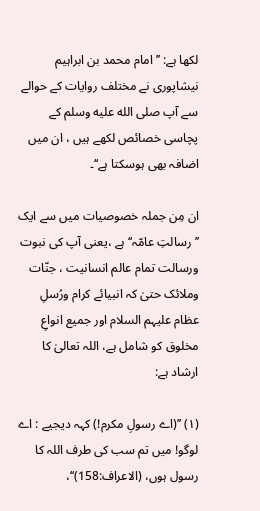لکھا ہے: ’’امام محمد بن ابراہیم نیشاپوری نے مختلف روایات کے حوالے سے آپ صلى الله عليه وسلم کے پچاسی خصائص لکھے ہیں ، ان میں اضافہ بھی ہوسکتا ہے‘‘۔

ان مِن جملہ خصوصیات میں سے ایک ’’رسالتِ عامّہ‘‘ہے ،یعنی آپ کی نبوت ورسالت تمام عالم انسانیت ، جنّات وملائک حتیٰ کہ انبیائے کرام ورُسلِ عظام علیہم السلام اور جمیع انواعِ مخلوق کو شامل ہے، اللہ تعالیٰ کا ارشاد ہے:

(۱) ’’(اے رسولِ مکرم!) کہہ دیجیے : اے لوگو! میں تم سب کی طرف اللہ کا رسول ہوں، (الاعراف:158)‘‘،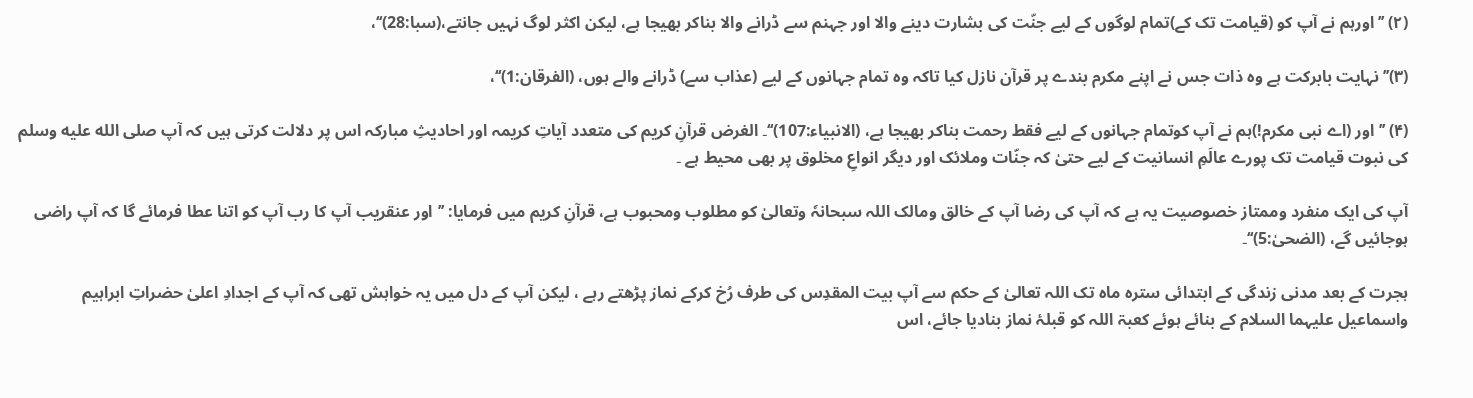(۲) ’’اورہم نے آپ کو (قیامت تک کے)تمام لوگوں کے لیے جنّت کی بشارت دینے والا اور جہنم سے ڈرانے والا بناکر بھیجا ہے، لیکن اکثر لوگ نہیں جانتے،(سبا:28)‘‘،

(۳)’’نہایت بابرکت ہے وہ ذات جس نے اپنے مکرم بندے پر قرآن نازل کیا تاکہ وہ تمام جہانوں کے لیے (عذاب سے) ڈرانے والے ہوں، (الفرقان:1)‘‘،

(۴) ’’اور (اے نبی مکرم!)ہم نے آپ کوتمام جہانوں کے لیے فقط رحمت بناکر بھیجا ہے، (الانبیاء:107)‘‘۔ الغرض قرآنِ کریم کی متعدد آیاتِ کریمہ اور احادیثِ مبارکہ اس پر دلالت کرتی ہیں کہ آپ صلى الله عليه وسلم کی نبوت قیامت تک پورے عالَمِ انسانیت کے لیے حتیٰ کہ جنّات وملائک اور دیگر انواعِ مخلوق پر بھی محیط ہے ۔

آپ کی ایک منفرد وممتاز خصوصیت یہ ہے کہ آپ کی رضا آپ کے خالق ومالک اللہ سبحانہٗ وتعالیٰ کو مطلوب ومحبوب ہے، قرآنِ کریم میں فرمایا: ’’اور عنقریب آپ کا رب آپ کو اتنا عطا فرمائے گا کہ آپ راضی ہوجائیں گے، (الضحیٰ:5)‘‘۔

ہجرت کے بعد مدنی زندگی کے ابتدائی سترہ ماہ تک اللہ تعالیٰ کے حکم سے آپ بیت المقدِس کی طرف رُخ کرکے نماز پڑھتے رہے ، لیکن آپ کے دل میں یہ خواہش تھی کہ آپ کے اجدادِ اعلیٰ حضراتِ ابراہیم واسماعیل علیہما السلام کے بنائے ہوئے کعبۃ اللہ کو قبلۂ نماز بنادیا جائے، اس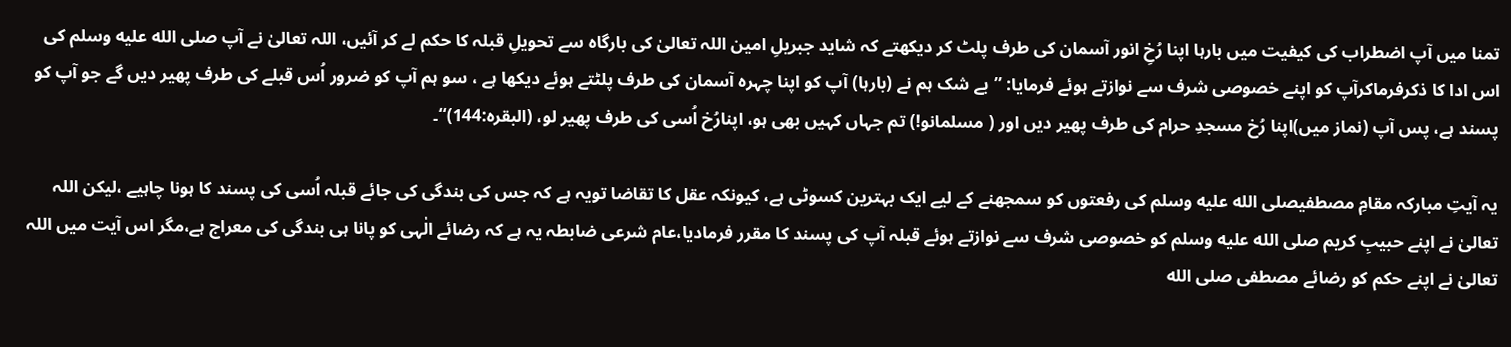تمنا میں آپ اضطراب کی کیفیت میں بارہا اپنا رُخِ انور آسمان کی طرف پلٹ کر دیکھتے کہ شاید جبریلِ امین اللہ تعالیٰ کی بارگاہ سے تحویلِ قبلہ کا حکم لے کر آئیں، اللہ تعالیٰ نے آپ صلى الله عليه وسلم کی اس ادا کا ذکرفرماکرآپ کو اپنے خصوصی شرف سے نوازتے ہوئے فرمایا: ’’بے شک ہم نے (بارہا) آپ کو اپنا چہرہ آسمان کی طرف پلٹتے ہوئے دیکھا ہے ، سو ہم آپ کو ضرور اُس قبلے کی طرف پھیر دیں گے جو آپ کو پسند ہے، پس آپ (نماز میں)اپنا رُخ مسجدِ حرام کی طرف پھیر دیں اور ( مسلمانو!) تم جہاں کہیں بھی ہو، اپنارُخ اُسی کی طرف پھیر لو، (البقرہ:144)‘‘۔

یہ آیتِ مبارکہ مقامِ مصطفیصلى الله عليه وسلم کی رفعتوں کو سمجھنے کے لیے ایک بہترین کسوٹی ہے، کیونکہ عقل کا تقاضا تویہ ہے کہ جس کی بندگی کی جائے قبلہ اُسی کی پسند کا ہونا چاہیے ،لیکن اللہ تعالیٰ نے اپنے حبیبِ کریم صلى الله عليه وسلم کو خصوصی شرف سے نوازتے ہوئے قبلہ آپ کی پسند کا مقرر فرمادیا،عام شرعی ضابطہ یہ ہے کہ رضائے الٰہی کو پانا ہی بندگی کی معراج ہے،مگر اس آیت میں اللہ تعالیٰ نے اپنے حکم کو رضائے مصطفی صلى الله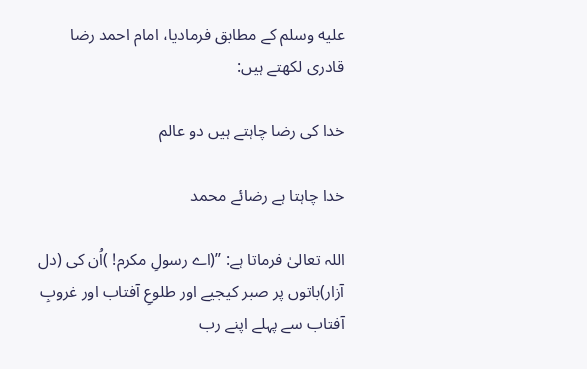عليه وسلم کے مطابق فرمادیا، امام احمد رضا قادری لکھتے ہیں:

خدا کی رضا چاہتے ہیں دو عالم

خدا چاہتا ہے رضائے محمد

اللہ تعالیٰ فرماتا ہے: ’’(اے رسولِ مکرم! )اُن کی (دل آزار)باتوں پر صبر کیجیے اور طلوعِ آفتاب اور غروبِ آفتاب سے پہلے اپنے رب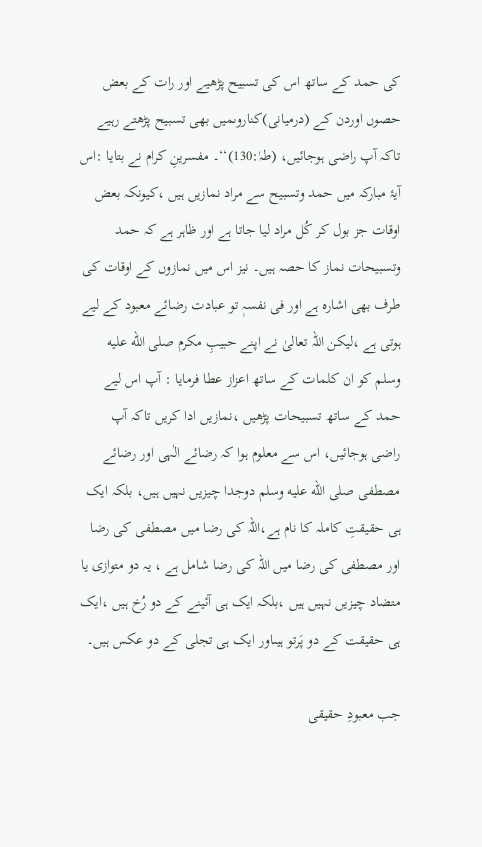کی حمد کے ساتھ اس کی تسبیح پڑھیے اور رات کے بعض حصوں اوردن کے (درمیانی)کناروںمیں بھی تسبیح پڑھتے رہیے تاکہ آپ راضی ہوجائیں، (طہٰ:130)‘‘۔ مفسرینِ کرام نے بتایا :اس آیۂ مبارکہ میں حمد وتسبیح سے مراد نمازیں ہیں ،کیونکہ بعض اوقات جز بول کر کُل مراد لیا جاتا ہے اور ظاہر ہے کہ حمد وتسبیحات نماز کا حصہ ہیں۔ نیز اس میں نمازوں کے اوقات کی طرف بھی اشارہ ہے اور فی نفسہٖ تو عبادت رضائے معبود کے لیے ہوتی ہے ،لیکن اللہ تعالیٰ نے اپنے حبیبِ مکرم صلى الله عليه وسلم کو ان کلمات کے ساتھ اعزاز عطا فرمایا : آپ اس لیے حمد کے ساتھ تسبیحات پڑھیں ،نمازیں ادا کریں تاکہ آپ راضی ہوجائیں، اس سے معلوم ہوا کہ رضائے الٰہی اور رضائے مصطفی صلى الله عليه وسلم دوجدا چیزیں نہیں ہیں، بلکہ ایک ہی حقیقتِ کاملہ کا نام ہے،اللہ کی رضا میں مصطفی کی رضا اور مصطفی کی رضا میں اللہ کی رضا شامل ہے ، یہ دو متوازی یا متضاد چیزیں نہیں ہیں ،بلکہ ایک ہی آئینے کے دو رُخ ہیں ،ایک ہی حقیقت کے دو پَرتو ہیںاور ایک ہی تجلی کے دو عکس ہیں۔

جب معبودِ حقیقی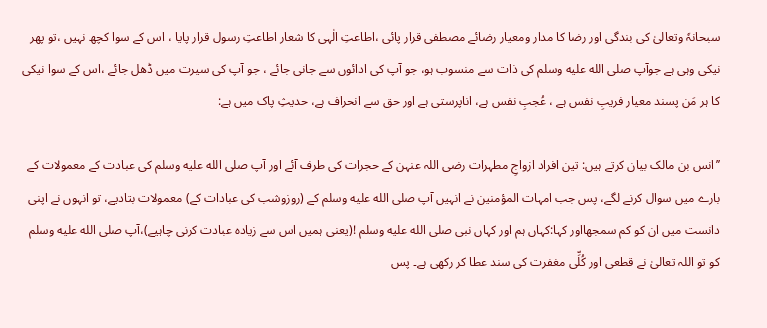سبحانہٗ وتعالیٰ کی بندگی اور رضا کا مدار ومعیار رضائے مصطفی قرار پائی ،اطاعتِ الٰہی کا شعار اطاعتِ رسول قرار پایا ، اس کے سوا کچھ نہیں ،تو پھر نیکی وہی ہے جوآپ صلى الله عليه وسلم کی ذات سے منسوب ہو، جو آپ کی ادائوں سے جانی جائے ، جو آپ کی سیرت میں ڈھل جائے ،اس کے سوا نیکی کا ہر مَن پسند معیار فریبِ نفس ہے ، عُجبِ نفس ہے، اناپرستی ہے اور حق سے انحراف ہے، حدیثِ پاک میں ہے:

’’انس بن مالک بیان کرتے ہیں: تین افراد ازواجِ مطہرات رضی اللہ عنہن کے حجرات کی طرف آئے اور آپ صلى الله عليه وسلم کی عبادت کے معمولات کے بارے میں سوال کرنے لگے، پس جب امہات المؤمنین نے انہیں آپ صلى الله عليه وسلم کے (روزوشب کی عبادات کے) معمولات بتادیے، تو انہوں نے اپنی دانست میں ان کو کم سمجھااور کہا:کہاں ہم اور کہاں نبی صلى الله عليه وسلم !(یعنی ہمیں اس سے زیادہ عبادت کرنی چاہیے)،آپ صلى الله عليه وسلم کو تو اللہ تعالیٰ نے قطعی اور کُلِّی مغفرت کی سند عطا کر رکھی ہے۔ پس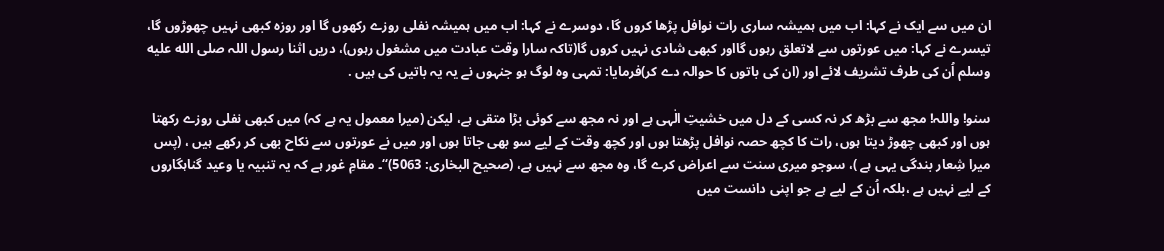ان میں سے ایک نے کہا: اب میں ہمیشہ ساری رات نوافل پڑھا کروں گا، دوسرے نے کہا: اب میں ہمیشہ نفلی روزے رکھوں گا اور روزہ کبھی نہیں چھوڑوں گا، تیسرے نے کہا: میں عورتوں سے لاتعلق رہوں گااور کبھی شادی نہیں کروں گا(تاکہ سارا وقت عبادت میں مشغول رہوں)، دریں اثنا رسول اللہ صلى الله عليه وسلم اُن کی طرف تشریف لائے اور (ان کی باتوں کا حوالہ دے کر)فرمایا: تمہی وہ لوگ ہو جنہوں نے یہ یہ باتیں کی ہیں .

سنو! واللہ! مجھ سے بڑھ کر نہ کسی کے دل میں خشیتِ الٰہی ہے اور نہ مجھ سے کوئی بڑا متقی ہے، لیکن (میرا معمول یہ ہے کہ) میں کبھی نفلی روزے رکھتا ہوں اور کبھی چھوڑ دیتا ہوں، رات کا کچھ حصہ نوافل پڑھتا ہوں اور کچھ وقت کے لیے سو بھی جاتا ہوں اور میں نے عورتوں سے نکاح بھی کر رکھے ہیں ، (پس میرا شِعار بندگی یہی ہے )، سوجو میری سنت سے اعراض کرے گا، وہ مجھ سے نہیں ہے، (صحیح البخاری: 5063)‘‘۔ مقامِ غور ہے کہ یہ تنبیہ یا وعید گناہگاروں کے لیے نہیں ہے ،بلکہ اُن کے لیے ہے جو اپنی دانست میں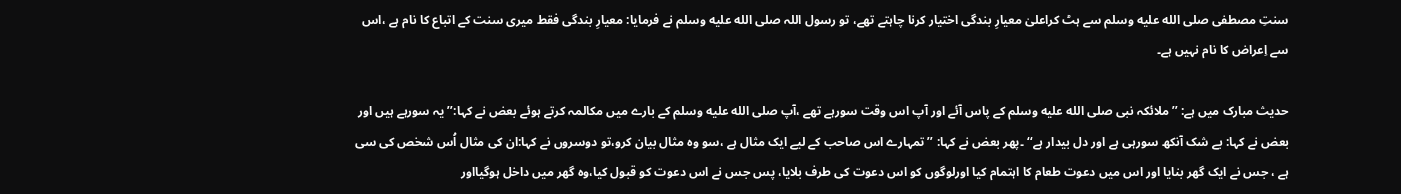سنتِ مصطفی صلى الله عليه وسلم سے ہٹ کراعلیٰ معیارِ بندگی اختیار کرنا چاہتے تھے، تو رسول اللہ صلى الله عليه وسلم نے فرمایا: معیارِ بندگی فقط میری سنت کے اتباع کا نام ہے ،اس سے اِعراض کا نام نہیں ہے۔

حدیث مبارک میں ہے: ’’ملائکہ نبی صلى الله عليه وسلم کے پاس آئے اور آپ اس وقت سورہے تھے ،آپ صلى الله عليه وسلم کے بارے میں مکالمہ کرتے ہوئے بعض نے کہا:’’ یہ سورہے ہیں اور بعض نے کہا: بے شک آنکھ سورہی ہے اور دل بیدار ہے‘‘ ۔پھر بعض نے کہا: ’’تمہارے اس صاحب کے لیے ایک مثال ہے ،سو وہ مثال بیان کرو،تو دوسروں نے کہا:ان کی مثال اُس شخص کی سی ہے ، جس نے ایک گھر بنایا اور اس میں دعوت طعام کا اہتمام کیا اورلوگوں کو اس دعوت کی طرف بلایا، پس جس نے اس دعوت کو قبول کیا،وہ گھر میں داخل ہوگیااور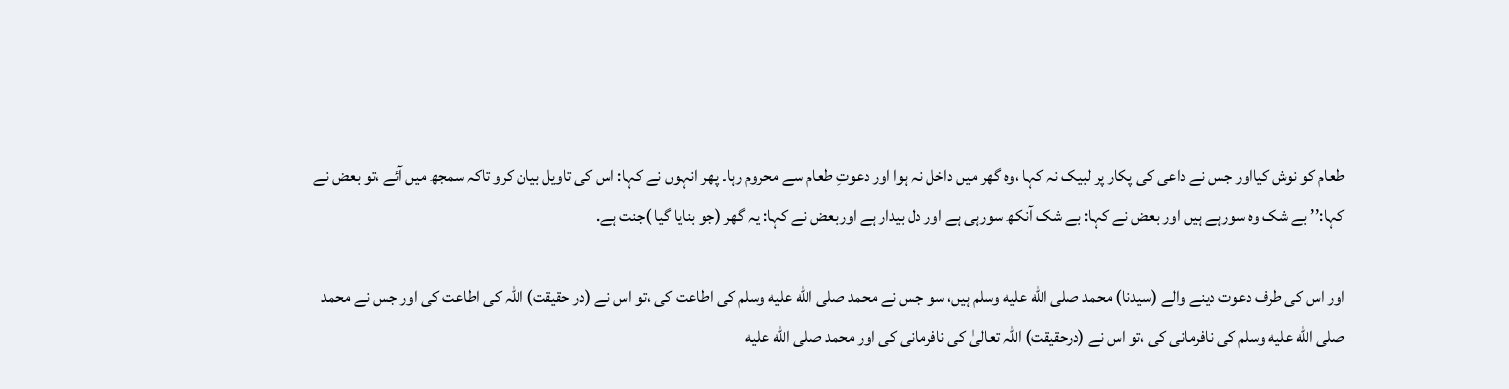طعام کو نوش کیااور جس نے داعی کی پکار پر لبیک نہ کہا ،وہ گھر میں داخل نہ ہوا اور دعوتِ طعام سے محروم رہا۔ پھر انہوں نے کہا: اس کی تاویل بیان کرو تاکہ سمجھ میں آئے ،تو بعض نے کہا:’’ بے شک وہ سورہے ہیں اور بعض نے کہا: بے شک آنکھ سورہی ہے اور دل بیدار ہے اوربعض نے کہا: یہ گھر (جو بنایا گیا )جنت ہے.

اور اس کی طرف دعوت دینے والے (سیدنا) محمد صلى الله عليه وسلم ہیں، سو جس نے محمد صلى الله عليه وسلم کی اطاعت کی ،تو اس نے (در حقیقت) اللہ کی اطاعت کی اور جس نے محمد صلى الله عليه وسلم کی نافرمانی کی ،تو اس نے (درحقیقت) اللہ تعالیٰ کی نافرمانی کی اور محمد صلى الله عليه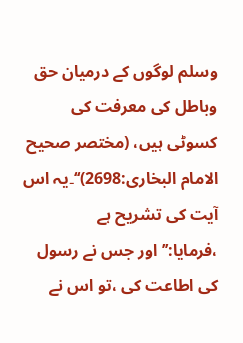وسلم لوگوں کے درمیان حق وباطل کی معرفت کی کسوٹی ہیں، (مختصر صحیح الامام البخاری:2698)‘‘۔یہ اس آیت کی تشریح ہے ،فرمایا:’’اور جس نے رسول کی اطاعت کی ،تو اس نے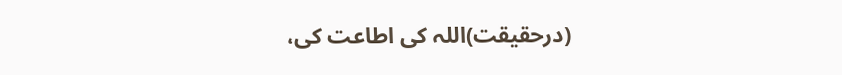(درحقیقت)اللہ کی اطاعت کی،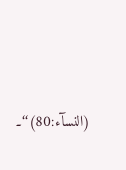(النسآء:80)‘‘۔